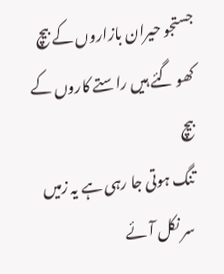جستجو حیران بازاروں کے بیچ
کھو گئے ہیں راستے کاروں کے بیچ
تنگ ہوتی جا رہی ہے یہ زمیں
سر نکل آئے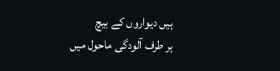ہیں دیواروں کے بیچ
ہر طرف آلودگی ماحول میں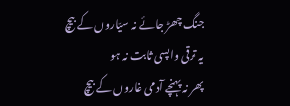جنگ چھڑ جائے نہ سیّاروں کے بیچ
یہ ترقی واپسی ثابت نہ ہو
پھر نہ پہنچے آدمی غاروں کے بیچ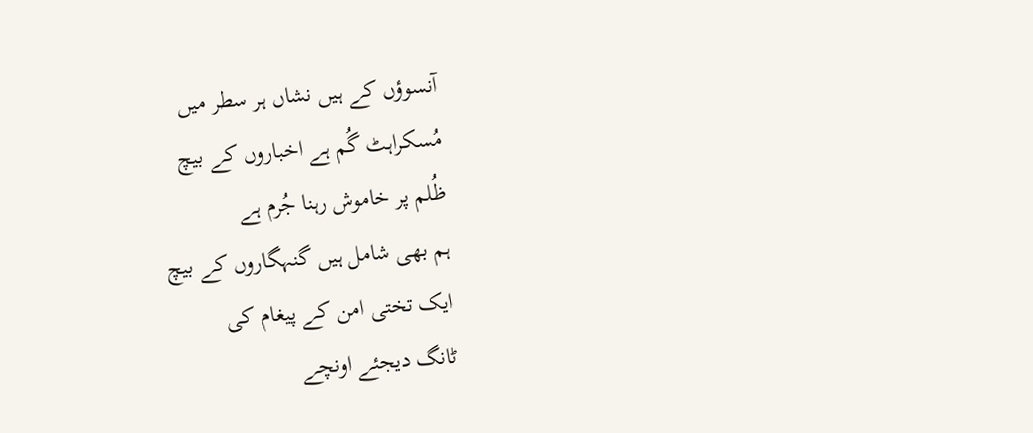آنسوؤں کے ہیں نشاں ہر سطر میں
مُسکراہٹ گُم ہے اخباروں کے بیچ
ظُلم پر خاموش رہنا جُرم ہے
ہم بھی شامل ہیں گنہگاروں کے بیچ
ایک تختی امن کے پیغام کی
ٹانگ دیجئے اونچے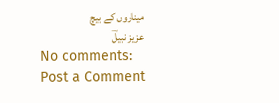میناروں کے بیچ
عزیز نبیلؔ
No comments:
Post a Comment